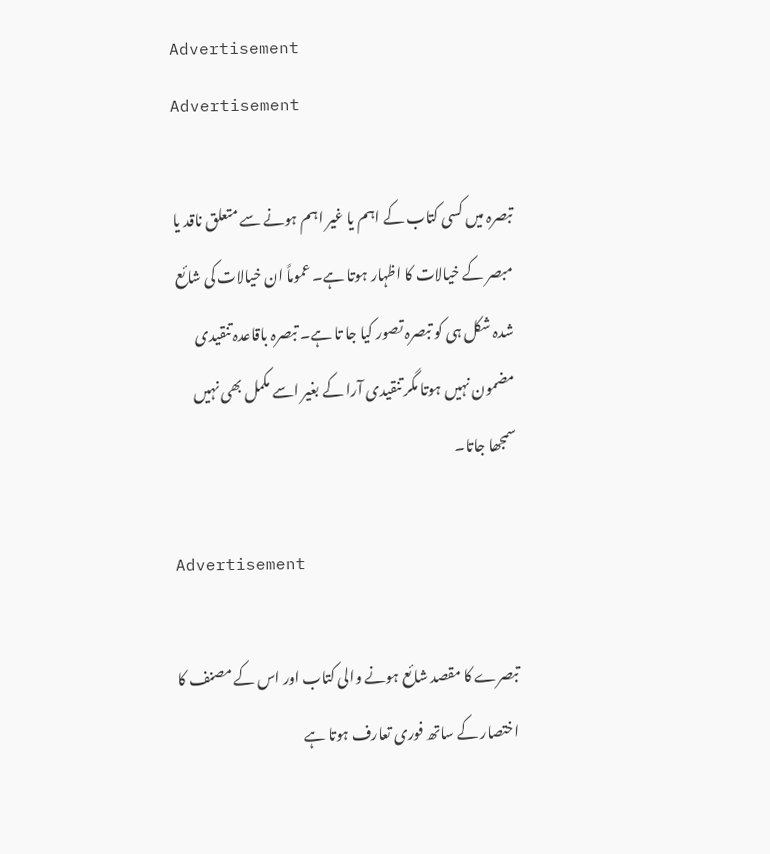Advertisement
Advertisement

تبصرہ میں کسی کتاب کے اہم یا غیر اہم ہونے سے متعلق ناقد یا مبصر کے خیالات کا اظہار ہوتا ہے۔ عموماً ان خیالات کی شائع شدہ شکل ہی کو تبصرہ تصور کیا جا تا ہے۔ تبصرہ باقاعدہ تنقیدی مضمون نہیں ہوتا مگر تنقیدی آرا کے بغیر اسے مکمل بھی نہیں سمجھا جاتا۔

Advertisement

تبصرے کا مقصد شائع ہونے والی کتاب اور اس کے مصنف کا اختصار کے ساتھ فوری تعارف ہوتا ہے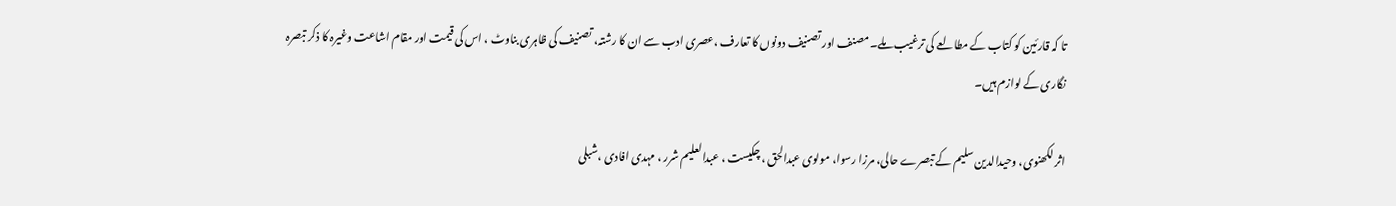تا کہ قارئین کو کتاب کے مطالعے کی ترغیب ملے۔مصنف اور تصنیف دونوں کا تعارف ،عصری ادب سے ان کا رشتہ، تصنیف کی ظاہری بناوٹ ، اس کی قیمت اور مقام اشاعت وغیرہ کا ذکر تبصرہ نگاری کے لوازم ہیں۔

اثر لکھنوی، وحیدالدین سلیم کے تبصرے حالی، مرزا رسوا، مولوی عبدالحق ، چکیست ، عبدالعلیم شرر ، مہدی افادی ،شبلی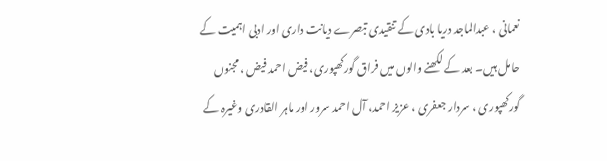نعمانی ، عبدالماجد دریا بادی کے تنقیدی تبصرے دیانت داری اور ادبی اہمیت کے حامل ہیں۔ بعد کے لکھنے والوں میں فراق گورکھپوری، فیض احمد فیض ، مجنوں گورکھپوری ، سردار جعفری ، عزیز احمد، آل احمد سرور اور ماہر القادری وغیرہ کے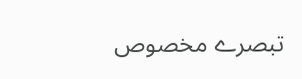تبصرے مخصوص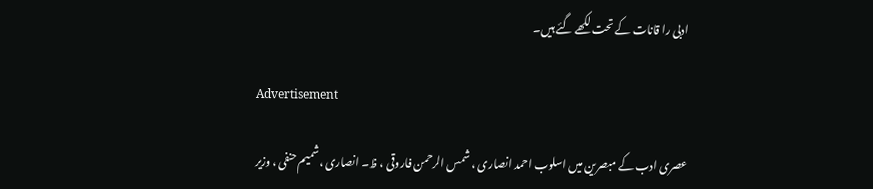ادبی را قانات کے تحت لکھے گئے ہیں۔

Advertisement

عصری ادب کے مبصرین میں اسلوب احمد انصاری ، شمس الرحمن فاروقی ، ظ۔ انصاری ،شمیم حنفی ، وزیر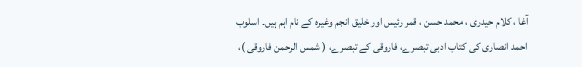آغا ، کلام حیدری ، محمد حسن ، قمر رئیس اور خلیق انجم وغیرہ کے نام اہم ہیں۔ اسلوب احمد انصاری کی کتاب ادبی تبصرے، فاروقی کے تبصرے، ( شمس الرحمن فاروقی )،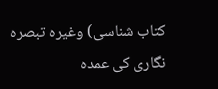کتاب شناسی) وغیرہ تبصرہ نگاری کی عمدہ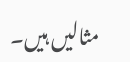مثالیں ہیں۔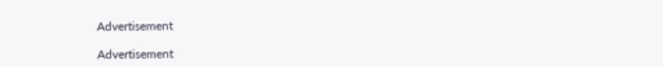Advertisement

Advertisement